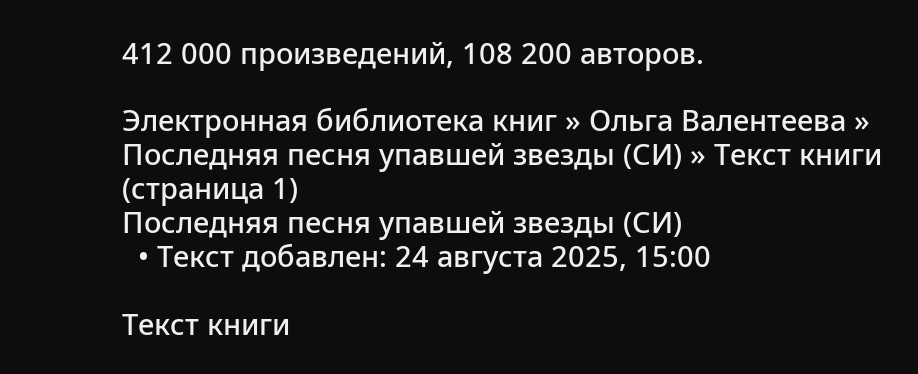412 000 произведений, 108 200 авторов.

Электронная библиотека книг » Ольга Валентеева » Последняя песня упавшей звезды (СИ) » Текст книги (страница 1)
Последняя песня упавшей звезды (СИ)
  • Текст добавлен: 24 августа 2025, 15:00

Текст книги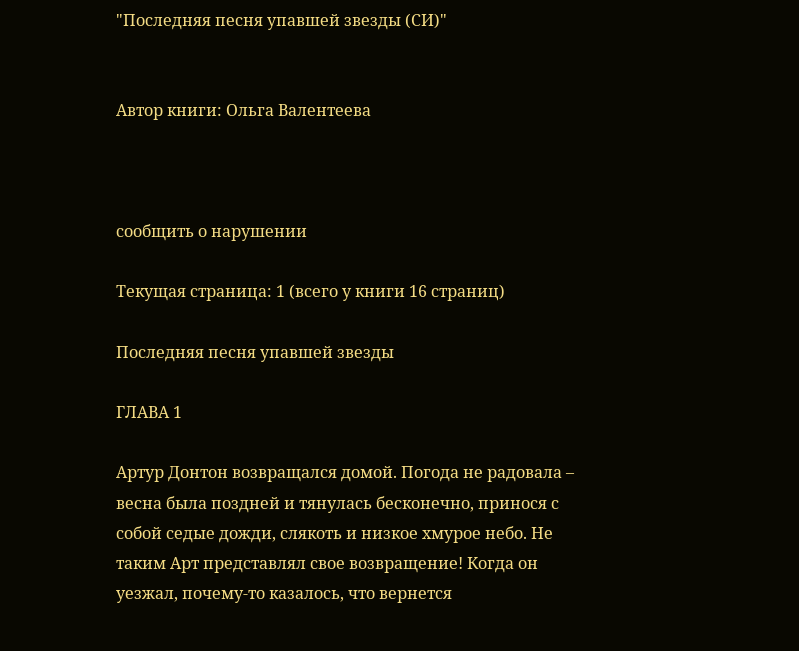"Последняя песня упавшей звезды (СИ)"


Автор книги: Ольга Валентеева



сообщить о нарушении

Текущая страница: 1 (всего у книги 16 страниц)

Последняя песня упавшей звезды

ГЛАВА 1

Артур Донтон возвращался домой. Погода не радовала – весна была поздней и тянулась бесконечно, принося с собой седые дожди, слякоть и низкое хмурое небо. Не таким Арт представлял свое возвращение! Когда он уезжал, почему-то казалось, что вернется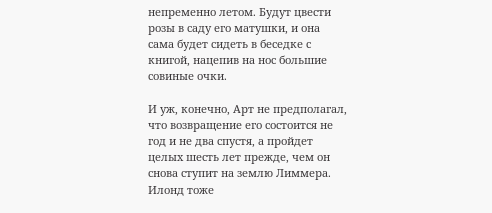непременно летом. Будут цвести розы в саду его матушки, и она сама будет сидеть в беседке с книгой, нацепив на нос большие совиные очки.

И уж, конечно, Арт не предполагал, что возвращение его состоится не год и не два спустя, а пройдет целых шесть лет прежде, чем он снова ступит на землю Лиммера. Илонд тоже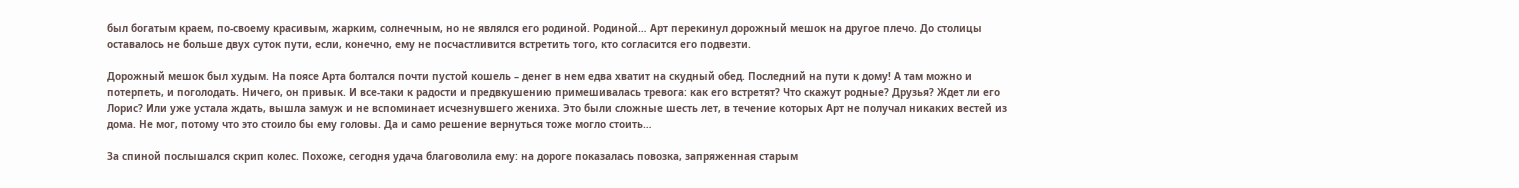был богатым краем, по-своему красивым, жарким, солнечным, но не являлся его родиной. Родиной… Арт перекинул дорожный мешок на другое плечо. До столицы оставалось не больше двух суток пути, если, конечно, ему не посчастливится встретить того, кто согласится его подвезти.

Дорожный мешок был худым. На поясе Арта болтался почти пустой кошель – денег в нем едва хватит на скудный обед. Последний на пути к дому! А там можно и потерпеть, и поголодать. Ничего, он привык. И все-таки к радости и предвкушению примешивалась тревога: как его встретят? Что скажут родные? Друзья? Ждет ли его Лорис? Или уже устала ждать, вышла замуж и не вспоминает исчезнувшего жениха. Это были сложные шесть лет, в течение которых Арт не получал никаких вестей из дома. Не мог, потому что это стоило бы ему головы. Да и само решение вернуться тоже могло стоить…

За спиной послышался скрип колес. Похоже, сегодня удача благоволила ему: на дороге показалась повозка, запряженная старым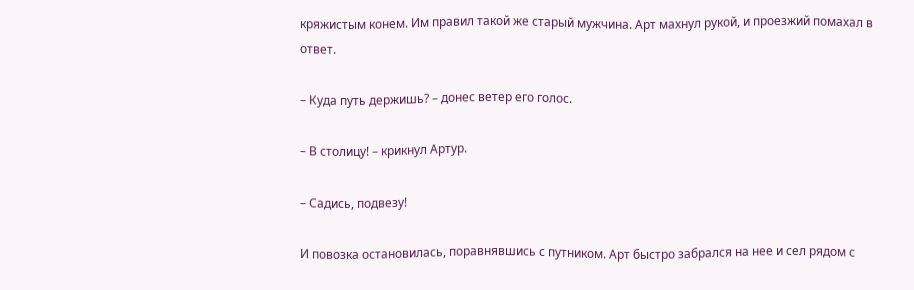кряжистым конем. Им правил такой же старый мужчина. Арт махнул рукой, и проезжий помахал в ответ.

– Куда путь держишь? – донес ветер его голос.

– В столицу! – крикнул Артур.

– Садись, подвезу!

И повозка остановилась, поравнявшись с путником. Арт быстро забрался на нее и сел рядом с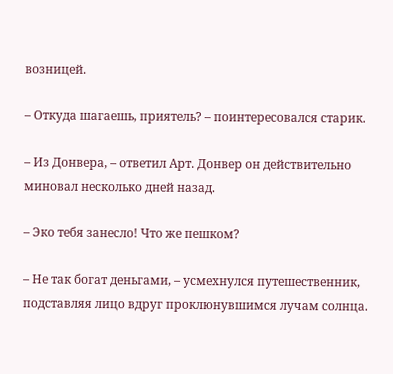возницей.

– Откуда шагаешь, приятель? – поинтересовался старик.

– Из Донвера, – ответил Арт. Донвер он действительно миновал несколько дней назад.

– Эко тебя занесло! Что же пешком?

– Не так богат деньгами, – усмехнулся путешественник, подставляя лицо вдруг проклюнувшимся лучам солнца.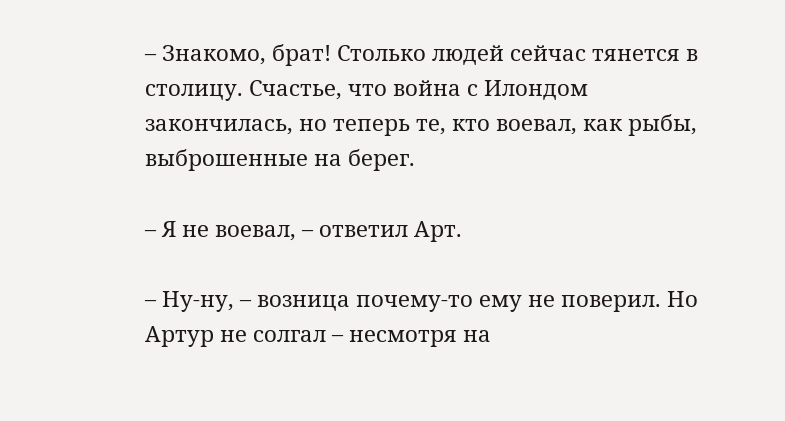– Знакомо, брат! Столько людей сейчас тянется в столицу. Счастье, что война с Илондом закончилась, но теперь те, кто воевал, как рыбы, выброшенные на берег.

– Я не воевал, – ответил Арт.

– Ну-ну, – возница почему-то ему не поверил. Но Артур не солгал – несмотря на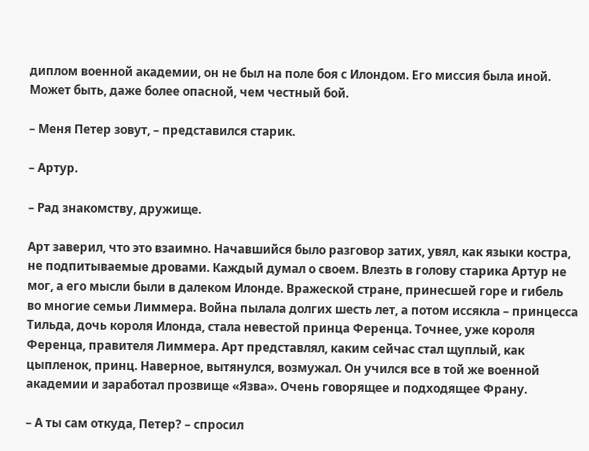диплом военной академии, он не был на поле боя с Илондом. Его миссия была иной. Может быть, даже более опасной, чем честный бой.

– Меня Петер зовут, – представился старик.

– Артур.

– Рад знакомству, дружище.

Арт заверил, что это взаимно. Начавшийся было разговор затих, увял, как языки костра, не подпитываемые дровами. Каждый думал о своем. Влезть в голову старика Артур не мог, а его мысли были в далеком Илонде. Вражеской стране, принесшей горе и гибель во многие семьи Лиммера. Война пылала долгих шесть лет, а потом иссякла – принцесса Тильда, дочь короля Илонда, стала невестой принца Ференца. Точнее, уже короля Ференца, правителя Лиммера. Арт представлял, каким сейчас стал щуплый, как цыпленок, принц. Наверное, вытянулся, возмужал. Он учился все в той же военной академии и заработал прозвище «Язва». Очень говорящее и подходящее Франу.

– А ты сам откуда, Петер? – спросил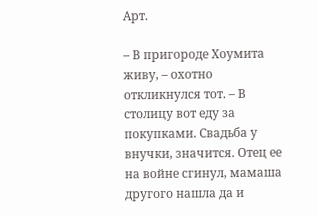Арт.

– В пригороде Хоумита живу, – охотно откликнулся тот. – В столицу вот еду за покупками. Свадьба у внучки, значится. Отец ее на войне сгинул, мамаша другого нашла да и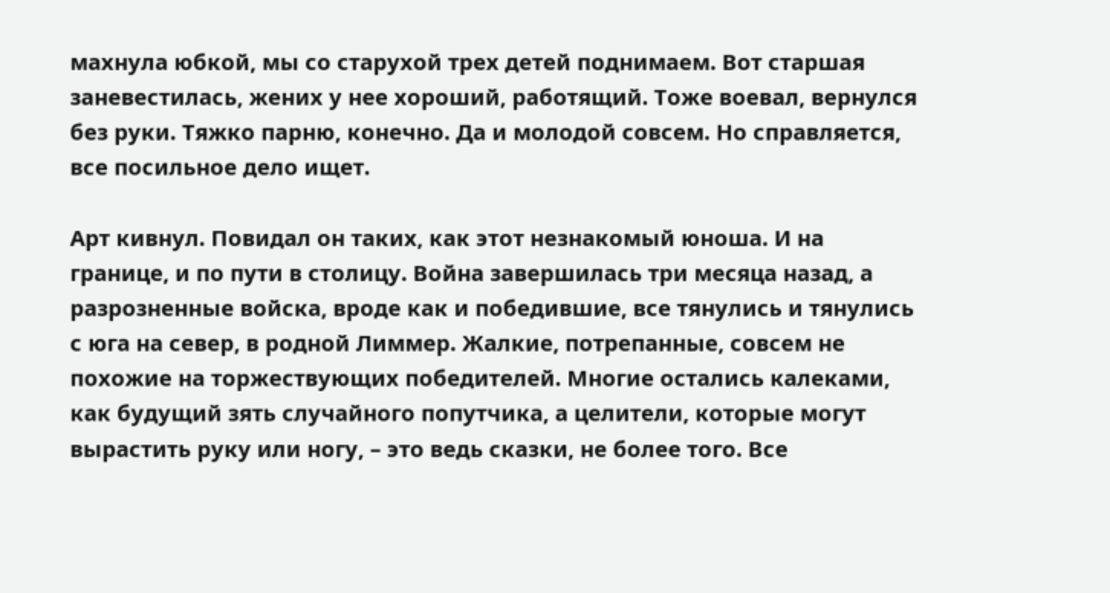махнула юбкой, мы со старухой трех детей поднимаем. Вот старшая заневестилась, жених у нее хороший, работящий. Тоже воевал, вернулся без руки. Тяжко парню, конечно. Да и молодой совсем. Но справляется, все посильное дело ищет.

Арт кивнул. Повидал он таких, как этот незнакомый юноша. И на границе, и по пути в столицу. Война завершилась три месяца назад, а разрозненные войска, вроде как и победившие, все тянулись и тянулись с юга на север, в родной Лиммер. Жалкие, потрепанные, совсем не похожие на торжествующих победителей. Многие остались калеками, как будущий зять случайного попутчика, а целители, которые могут вырастить руку или ногу, – это ведь сказки, не более того. Все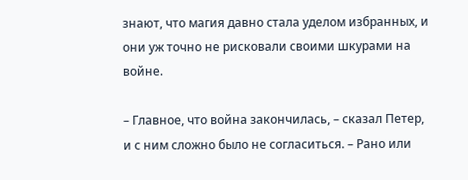знают, что магия давно стала уделом избранных, и они уж точно не рисковали своими шкурами на войне.

– Главное, что война закончилась, – сказал Петер, и с ним сложно было не согласиться. – Рано или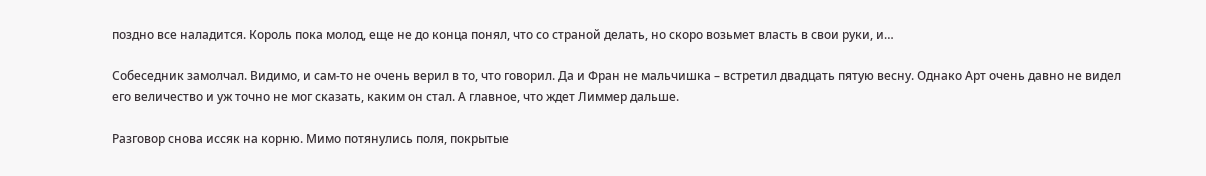поздно все наладится. Король пока молод, еще не до конца понял, что со страной делать, но скоро возьмет власть в свои руки, и…

Собеседник замолчал. Видимо, и сам-то не очень верил в то, что говорил. Да и Фран не мальчишка – встретил двадцать пятую весну. Однако Арт очень давно не видел его величество и уж точно не мог сказать, каким он стал. А главное, что ждет Лиммер дальше.

Разговор снова иссяк на корню. Мимо потянулись поля, покрытые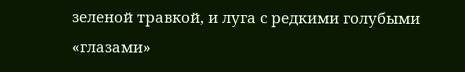зеленой травкой, и луга с редкими голубыми «глазами»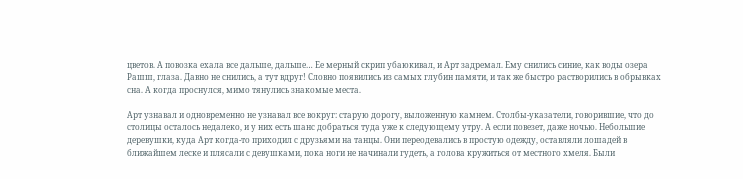цветов. А повозка ехала все дальше, дальше… Ее мерный скрип убаюкивал, и Арт задремал. Ему снились синие, как воды озера Рашш, глаза. Давно не снились, а тут вдруг! Словно появились из самых глубин памяти, и так же быстро растворились в обрывках сна. А когда проснулся, мимо тянулись знакомые места.

Арт узнавал и одновременно не узнавал все вокруг: старую дорогу, выложенную камнем. Столбы-указатели, говорившие, что до столицы осталось недалеко, и у них есть шанс добраться туда уже к следующему утру. А если повезет, даже ночью. Небольшие деревушки, куда Арт когда-то приходил с друзьями на танцы. Они переодевались в простую одежду, оставляли лошадей в ближайшем леске и плясали с девушками, пока ноги не начинали гудеть, а голова кружиться от местного хмеля. Были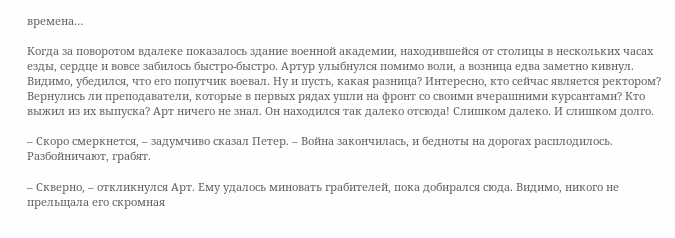времена…

Когда за поворотом вдалеке показалось здание военной академии, находившейся от столицы в нескольких часах езды, сердце и вовсе забилось быстро-быстро. Артур улыбнулся помимо воли, а возница едва заметно кивнул. Видимо, убедился, что его попутчик воевал. Ну и пусть, какая разница? Интересно, кто сейчас является ректором? Вернулись ли преподаватели, которые в первых рядах ушли на фронт со своими вчерашними курсантами? Кто выжил из их выпуска? Арт ничего не знал. Он находился так далеко отсюда! Слишком далеко. И слишком долго.

– Скоро смеркнется, – задумчиво сказал Петер. – Война закончилась, и бедноты на дорогах расплодилось. Разбойничают, грабят.

– Скверно, – откликнулся Арт. Ему удалось миновать грабителей, пока добирался сюда. Видимо, никого не прельщала его скромная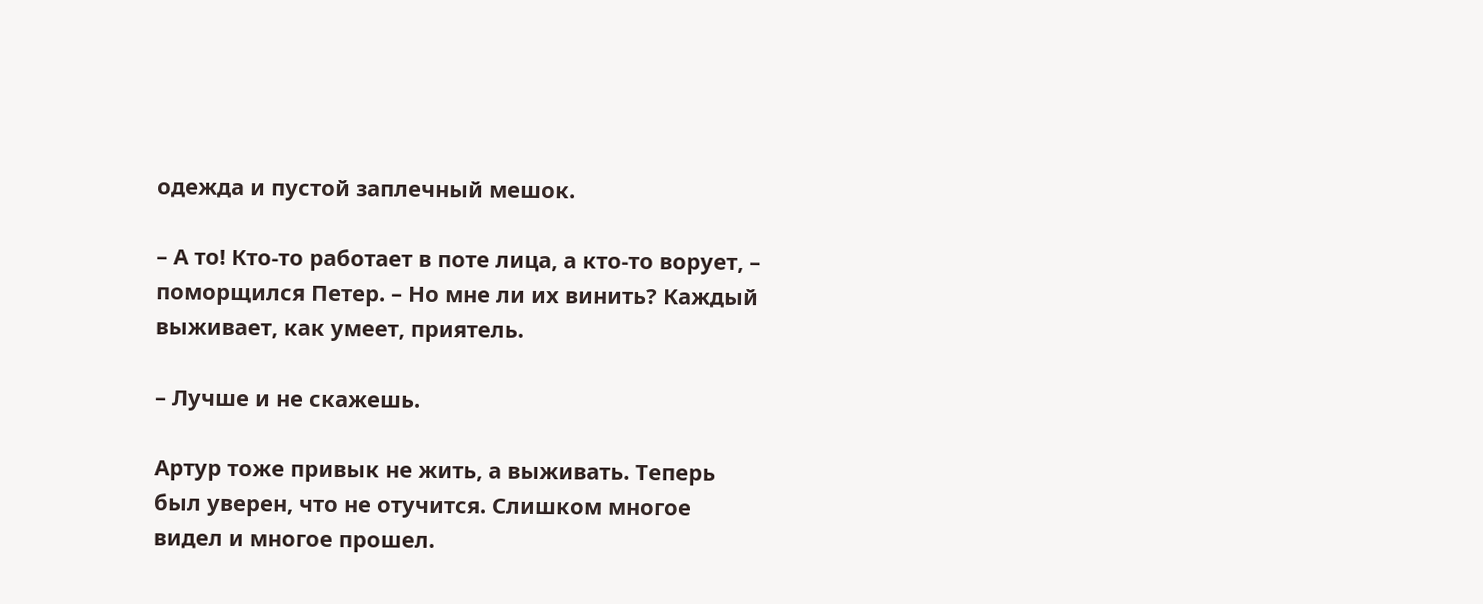одежда и пустой заплечный мешок.

– А то! Кто-то работает в поте лица, а кто-то ворует, – поморщился Петер. – Но мне ли их винить? Каждый выживает, как умеет, приятель.

– Лучше и не скажешь.

Артур тоже привык не жить, а выживать. Теперь был уверен, что не отучится. Слишком многое видел и многое прошел.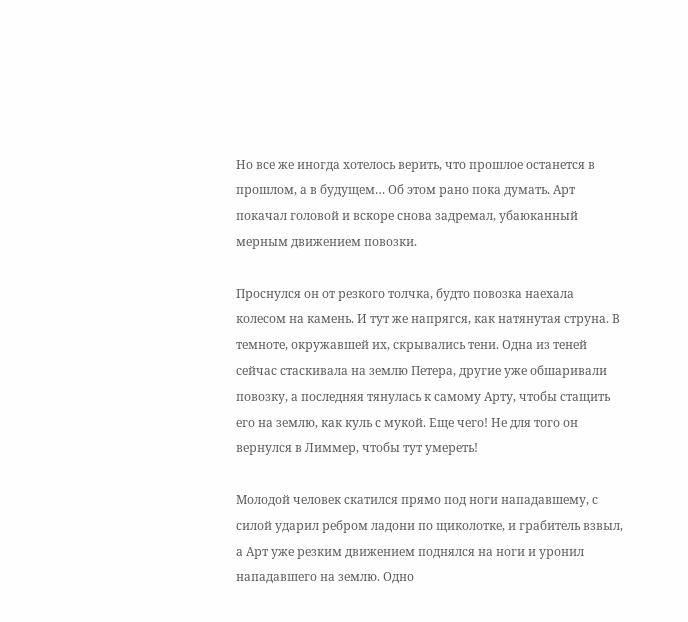Но все же иногда хотелось верить, что прошлое останется в прошлом, а в будущем… Об этом рано пока думать. Арт покачал головой и вскоре снова задремал, убаюканный мерным движением повозки.

Проснулся он от резкого толчка, будто повозка наехала колесом на камень. И тут же напрягся, как натянутая струна. В темноте, окружавшей их, скрывались тени. Одна из теней сейчас стаскивала на землю Петера, другие уже обшаривали повозку, а последняя тянулась к самому Арту, чтобы стащить его на землю, как куль с мукой. Еще чего! Не для того он вернулся в Лиммер, чтобы тут умереть!

Молодой человек скатился прямо под ноги нападавшему, с силой ударил ребром ладони по щиколотке, и грабитель взвыл, а Арт уже резким движением поднялся на ноги и уронил нападавшего на землю. Одно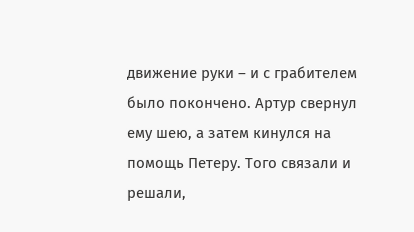движение руки – и с грабителем было покончено. Артур свернул ему шею, а затем кинулся на помощь Петеру. Того связали и решали,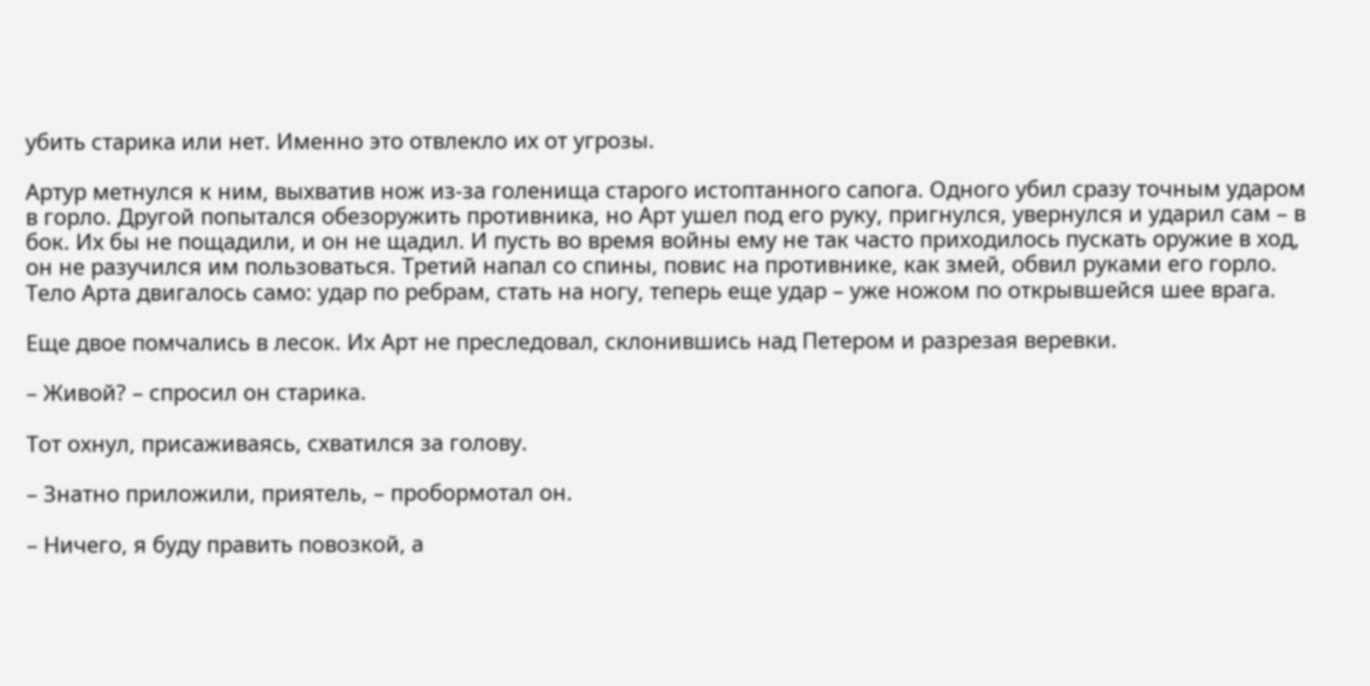убить старика или нет. Именно это отвлекло их от угрозы.

Артур метнулся к ним, выхватив нож из-за голенища старого истоптанного сапога. Одного убил сразу точным ударом в горло. Другой попытался обезоружить противника, но Арт ушел под его руку, пригнулся, увернулся и ударил сам – в бок. Их бы не пощадили, и он не щадил. И пусть во время войны ему не так часто приходилось пускать оружие в ход, он не разучился им пользоваться. Третий напал со спины, повис на противнике, как змей, обвил руками его горло. Тело Арта двигалось само: удар по ребрам, стать на ногу, теперь еще удар – уже ножом по открывшейся шее врага.

Еще двое помчались в лесок. Их Арт не преследовал, склонившись над Петером и разрезая веревки.

– Живой? – спросил он старика.

Тот охнул, присаживаясь, схватился за голову.

– Знатно приложили, приятель, – пробормотал он.

– Ничего, я буду править повозкой, а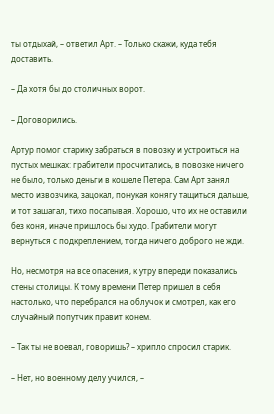ты отдыхай, – ответил Арт. – Только скажи, куда тебя доставить.

– Да хотя бы до столичных ворот.

– Договорились.

Артур помог старику забраться в повозку и устроиться на пустых мешках: грабители просчитались, в повозке ничего не было, только деньги в кошеле Петера. Сам Арт занял место извозчика, зацокал, понукая конягу тащиться дальше, и тот зашагал, тихо посапывая. Хорошо, что их не оставили без коня, иначе пришлось бы худо. Грабители могут вернуться с подкреплением, тогда ничего доброго не жди.

Но, несмотря на все опасения, к утру впереди показались стены столицы. К тому времени Петер пришел в себя настолько, что перебрался на облучок и смотрел, как его случайный попутчик правит конем.

– Так ты не воевал, говоришь? – хрипло спросил старик.

– Нет, но военному делу учился, –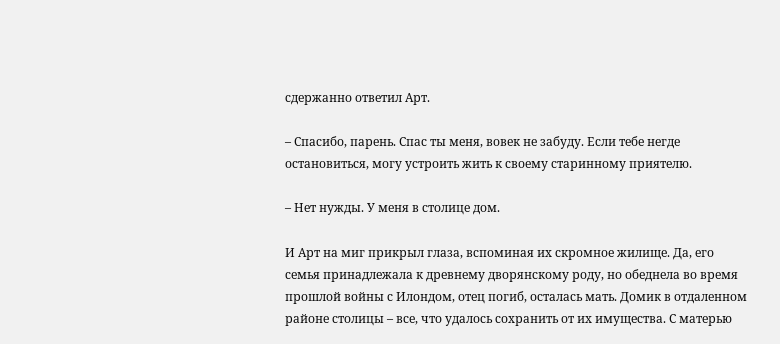сдержанно ответил Арт.

– Спасибо, парень. Спас ты меня, вовек не забуду. Если тебе негде остановиться, могу устроить жить к своему старинному приятелю.

– Нет нужды. У меня в столице дом.

И Арт на миг прикрыл глаза, вспоминая их скромное жилище. Да, его семья принадлежала к древнему дворянскому роду, но обеднела во время прошлой войны с Илондом, отец погиб, осталась мать. Домик в отдаленном районе столицы – все, что удалось сохранить от их имущества. С матерью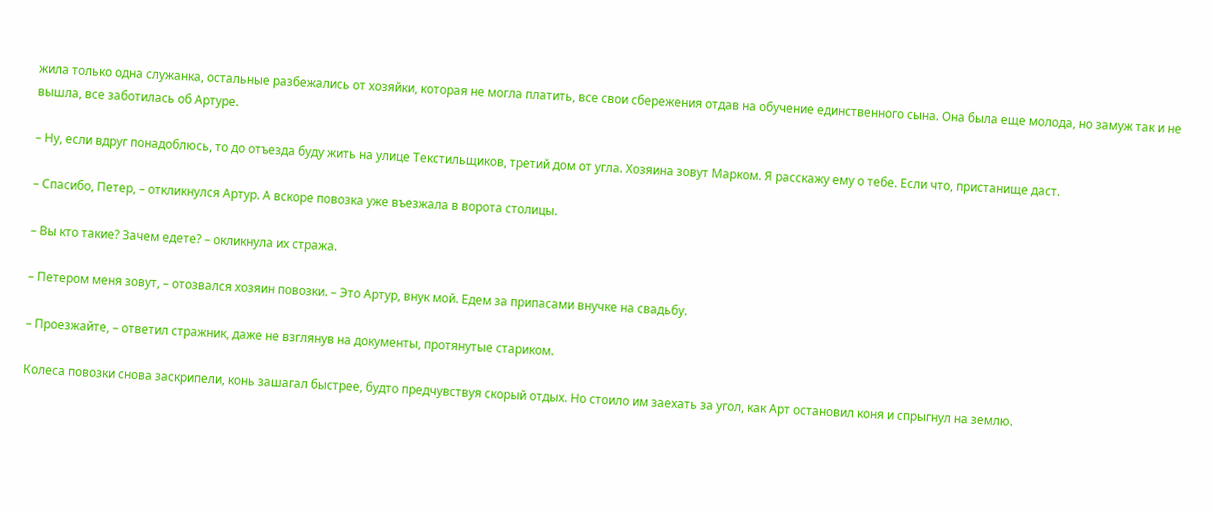жила только одна служанка, остальные разбежались от хозяйки, которая не могла платить, все свои сбережения отдав на обучение единственного сына. Она была еще молода, но замуж так и не вышла, все заботилась об Артуре.

– Ну, если вдруг понадоблюсь, то до отъезда буду жить на улице Текстильщиков, третий дом от угла. Хозяина зовут Марком. Я расскажу ему о тебе. Если что, пристанище даст.

– Спасибо, Петер, – откликнулся Артур. А вскоре повозка уже въезжала в ворота столицы.

– Вы кто такие? Зачем едете? – окликнула их стража.

– Петером меня зовут, – отозвался хозяин повозки. – Это Артур, внук мой. Едем за припасами внучке на свадьбу.

– Проезжайте, – ответил стражник, даже не взглянув на документы, протянутые стариком.

Колеса повозки снова заскрипели, конь зашагал быстрее, будто предчувствуя скорый отдых. Но стоило им заехать за угол, как Арт остановил коня и спрыгнул на землю.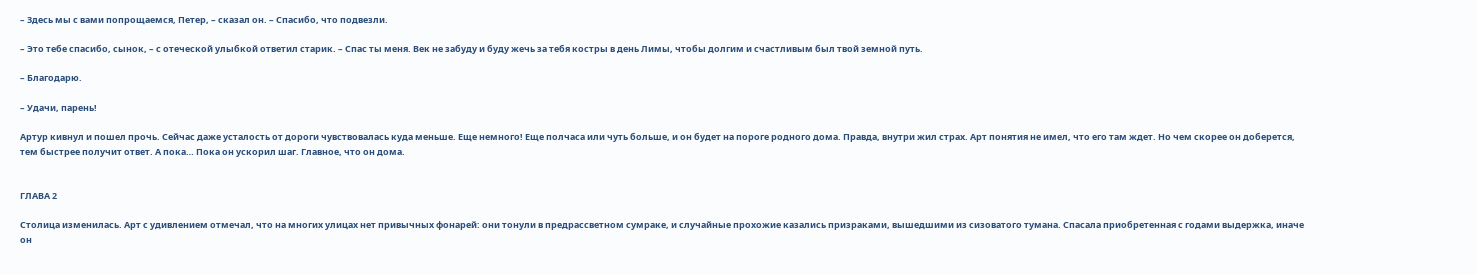– Здесь мы с вами попрощаемся, Петер, – сказал он. – Спасибо, что подвезли.

– Это тебе спасибо, сынок, – с отеческой улыбкой ответил старик. – Спас ты меня. Век не забуду и буду жечь за тебя костры в день Лимы, чтобы долгим и счастливым был твой земной путь.

– Благодарю.

– Удачи, парень!

Артур кивнул и пошел прочь. Сейчас даже усталость от дороги чувствовалась куда меньше. Еще немного! Еще полчаса или чуть больше, и он будет на пороге родного дома. Правда, внутри жил страх. Арт понятия не имел, что его там ждет. Но чем скорее он доберется, тем быстрее получит ответ. А пока… Пока он ускорил шаг. Главное, что он дома.


ГЛАВА 2

Столица изменилась. Арт с удивлением отмечал, что на многих улицах нет привычных фонарей: они тонули в предрассветном сумраке, и случайные прохожие казались призраками, вышедшими из сизоватого тумана. Спасала приобретенная с годами выдержка, иначе он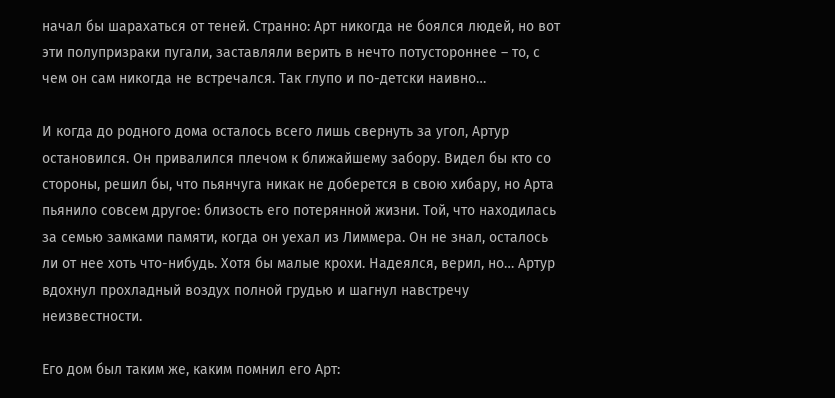начал бы шарахаться от теней. Странно: Арт никогда не боялся людей, но вот эти полупризраки пугали, заставляли верить в нечто потустороннее – то, с чем он сам никогда не встречался. Так глупо и по-детски наивно…

И когда до родного дома осталось всего лишь свернуть за угол, Артур остановился. Он привалился плечом к ближайшему забору. Видел бы кто со стороны, решил бы, что пьянчуга никак не доберется в свою хибару, но Арта пьянило совсем другое: близость его потерянной жизни. Той, что находилась за семью замками памяти, когда он уехал из Лиммера. Он не знал, осталось ли от нее хоть что-нибудь. Хотя бы малые крохи. Надеялся, верил, но… Артур вдохнул прохладный воздух полной грудью и шагнул навстречу неизвестности.

Его дом был таким же, каким помнил его Арт: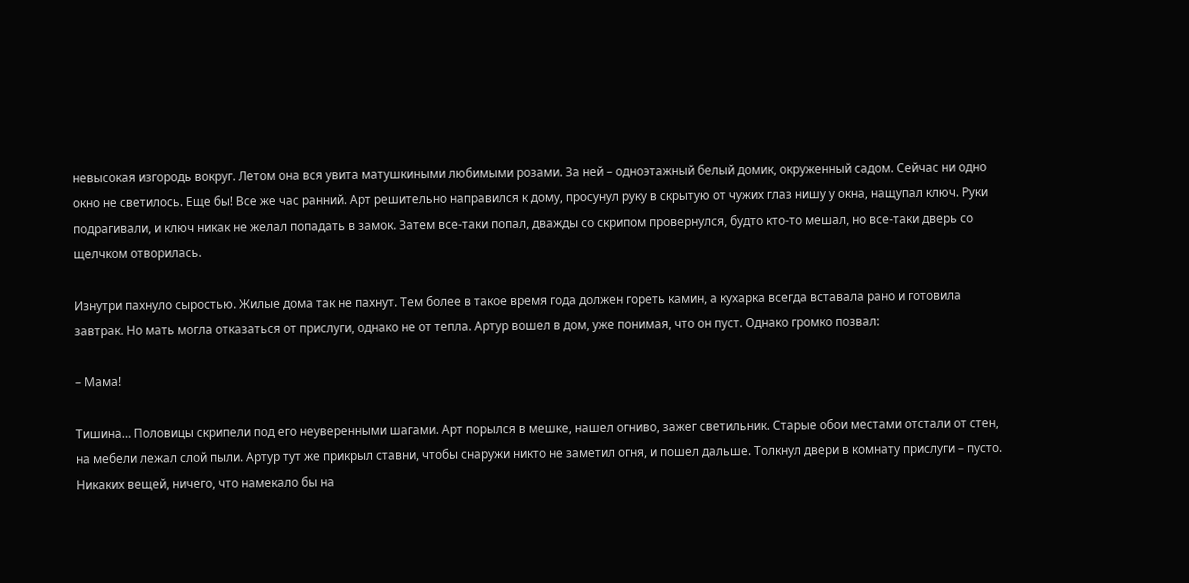невысокая изгородь вокруг. Летом она вся увита матушкиными любимыми розами. За ней – одноэтажный белый домик, окруженный садом. Сейчас ни одно окно не светилось. Еще бы! Все же час ранний. Арт решительно направился к дому, просунул руку в скрытую от чужих глаз нишу у окна, нащупал ключ. Руки подрагивали, и ключ никак не желал попадать в замок. Затем все-таки попал, дважды со скрипом провернулся, будто кто-то мешал, но все-таки дверь со щелчком отворилась.

Изнутри пахнуло сыростью. Жилые дома так не пахнут. Тем более в такое время года должен гореть камин, а кухарка всегда вставала рано и готовила завтрак. Но мать могла отказаться от прислуги, однако не от тепла. Артур вошел в дом, уже понимая, что он пуст. Однако громко позвал:

– Мама!

Тишина… Половицы скрипели под его неуверенными шагами. Арт порылся в мешке, нашел огниво, зажег светильник. Старые обои местами отстали от стен, на мебели лежал слой пыли. Артур тут же прикрыл ставни, чтобы снаружи никто не заметил огня, и пошел дальше. Толкнул двери в комнату прислуги – пусто. Никаких вещей, ничего, что намекало бы на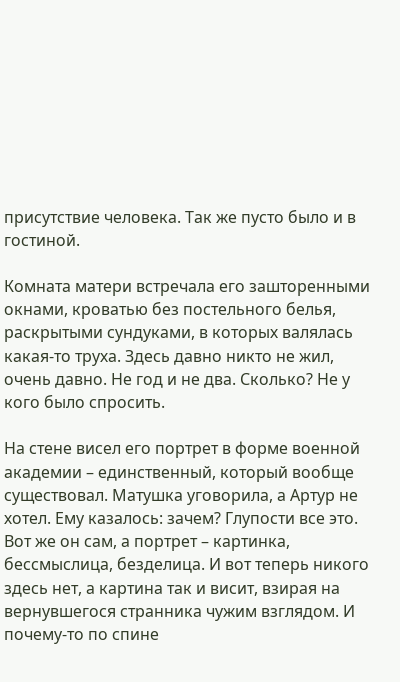присутствие человека. Так же пусто было и в гостиной.

Комната матери встречала его зашторенными окнами, кроватью без постельного белья, раскрытыми сундуками, в которых валялась какая-то труха. Здесь давно никто не жил, очень давно. Не год и не два. Сколько? Не у кого было спросить.

На стене висел его портрет в форме военной академии – единственный, который вообще существовал. Матушка уговорила, а Артур не хотел. Ему казалось: зачем? Глупости все это. Вот же он сам, а портрет – картинка, бессмыслица, безделица. И вот теперь никого здесь нет, а картина так и висит, взирая на вернувшегося странника чужим взглядом. И почему-то по спине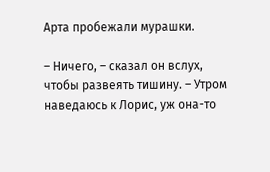Арта пробежали мурашки.

– Ничего, – сказал он вслух, чтобы развеять тишину. – Утром наведаюсь к Лорис, уж она-то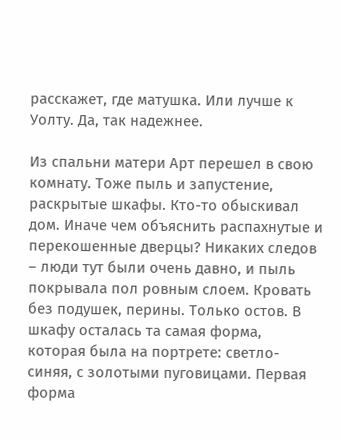расскажет, где матушка. Или лучше к Уолту. Да, так надежнее.

Из спальни матери Арт перешел в свою комнату. Тоже пыль и запустение, раскрытые шкафы. Кто-то обыскивал дом. Иначе чем объяснить распахнутые и перекошенные дверцы? Никаких следов – люди тут были очень давно, и пыль покрывала пол ровным слоем. Кровать без подушек, перины. Только остов. В шкафу осталась та самая форма, которая была на портрете: светло-синяя, с золотыми пуговицами. Первая форма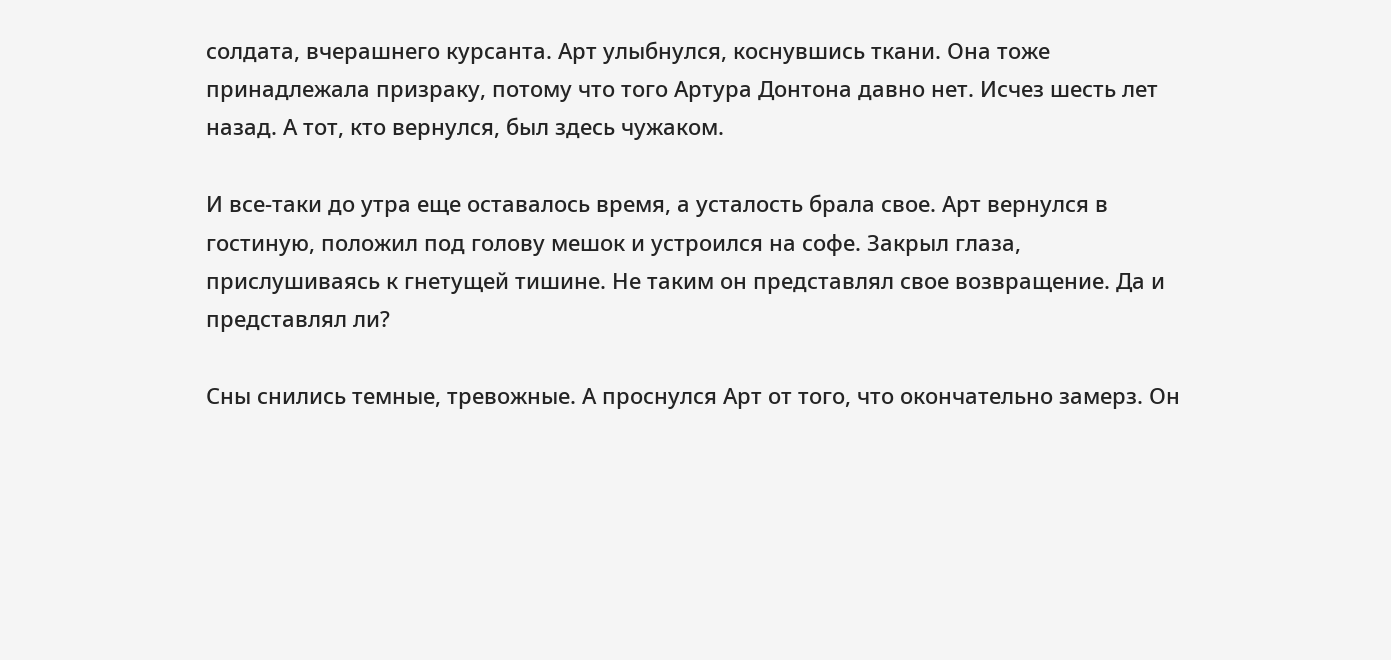солдата, вчерашнего курсанта. Арт улыбнулся, коснувшись ткани. Она тоже принадлежала призраку, потому что того Артура Донтона давно нет. Исчез шесть лет назад. А тот, кто вернулся, был здесь чужаком.

И все-таки до утра еще оставалось время, а усталость брала свое. Арт вернулся в гостиную, положил под голову мешок и устроился на софе. Закрыл глаза, прислушиваясь к гнетущей тишине. Не таким он представлял свое возвращение. Да и представлял ли?

Сны снились темные, тревожные. А проснулся Арт от того, что окончательно замерз. Он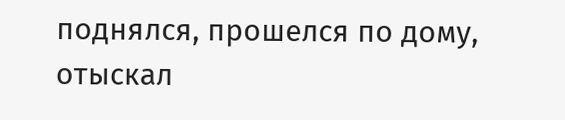поднялся, прошелся по дому, отыскал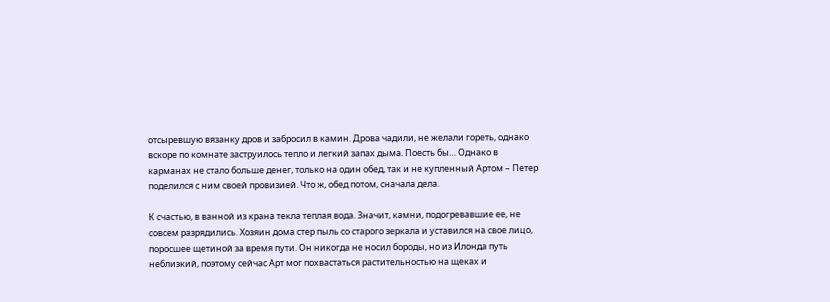отсыревшую вязанку дров и забросил в камин. Дрова чадили, не желали гореть, однако вскоре по комнате заструилось тепло и легкий запах дыма. Поесть бы… Однако в карманах не стало больше денег, только на один обед, так и не купленный Артом – Петер поделился с ним своей провизией. Что ж, обед потом, сначала дела.

К счастью, в ванной из крана текла теплая вода. Значит, камни, подогревавшие ее, не совсем разрядились. Хозяин дома стер пыль со старого зеркала и уставился на свое лицо, поросшее щетиной за время пути. Он никогда не носил бороды, но из Илонда путь неблизкий, поэтому сейчас Арт мог похвастаться растительностью на щеках и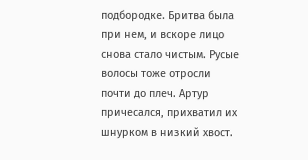подбородке. Бритва была при нем, и вскоре лицо снова стало чистым. Русые волосы тоже отросли почти до плеч. Артур причесался, прихватил их шнурком в низкий хвост.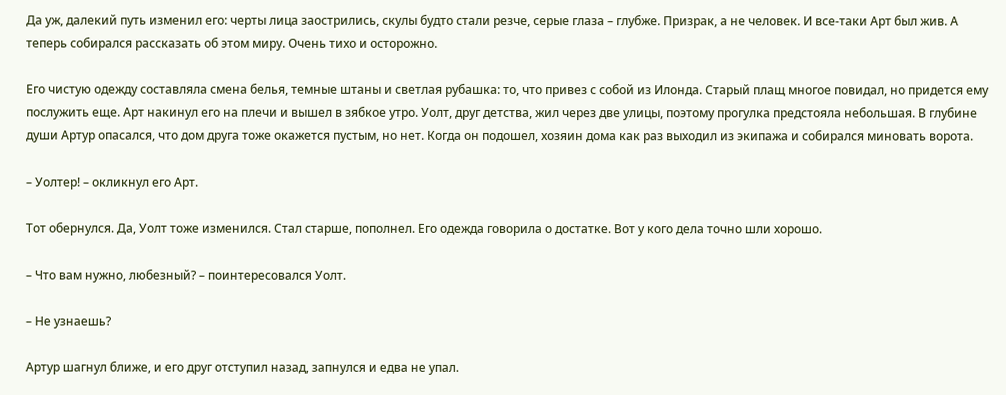Да уж, далекий путь изменил его: черты лица заострились, скулы будто стали резче, серые глаза – глубже. Призрак, а не человек. И все-таки Арт был жив. А теперь собирался рассказать об этом миру. Очень тихо и осторожно.

Его чистую одежду составляла смена белья, темные штаны и светлая рубашка: то, что привез с собой из Илонда. Старый плащ многое повидал, но придется ему послужить еще. Арт накинул его на плечи и вышел в зябкое утро. Уолт, друг детства, жил через две улицы, поэтому прогулка предстояла небольшая. В глубине души Артур опасался, что дом друга тоже окажется пустым, но нет. Когда он подошел, хозяин дома как раз выходил из экипажа и собирался миновать ворота.

– Уолтер! – окликнул его Арт.

Тот обернулся. Да, Уолт тоже изменился. Стал старше, пополнел. Его одежда говорила о достатке. Вот у кого дела точно шли хорошо.

– Что вам нужно, любезный? – поинтересовался Уолт.

– Не узнаешь?

Артур шагнул ближе, и его друг отступил назад, запнулся и едва не упал.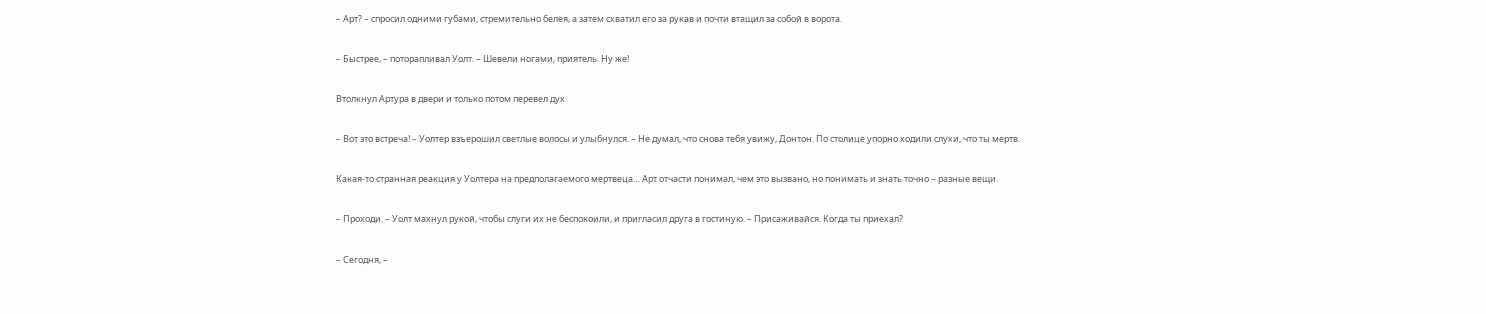– Арт? – спросил одними губами, стремительно белея, а затем схватил его за рукав и почти втащил за собой в ворота.

– Быстрее, – поторапливал Уолт. – Шевели ногами, приятель. Ну же!

Втолкнул Артура в двери и только потом перевел дух.

– Вот это встреча! – Уолтер взъерошил светлые волосы и улыбнулся. – Не думал, что снова тебя увижу, Донтон. По столице упорно ходили слухи, что ты мертв.

Какая-то странная реакция у Уолтера на предполагаемого мертвеца… Арт отчасти понимал, чем это вызвано, но понимать и знать точно – разные вещи.

– Проходи. – Уолт махнул рукой, чтобы слуги их не беспокоили, и пригласил друга в гостиную. – Присаживайся. Когда ты приехал?

– Сегодня, –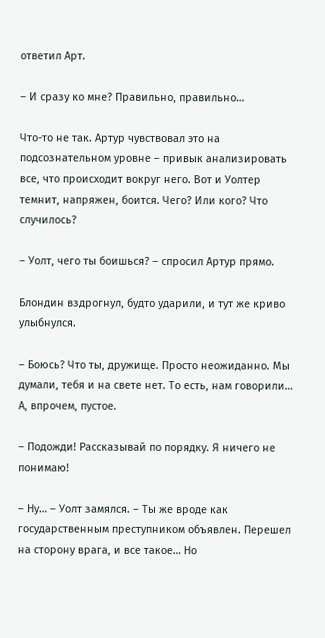ответил Арт.

– И сразу ко мне? Правильно, правильно…

Что-то не так. Артур чувствовал это на подсознательном уровне – привык анализировать все, что происходит вокруг него. Вот и Уолтер темнит, напряжен, боится. Чего? Или кого? Что случилось?

– Уолт, чего ты боишься? – спросил Артур прямо.

Блондин вздрогнул, будто ударили, и тут же криво улыбнулся.

– Боюсь? Что ты, дружище. Просто неожиданно. Мы думали, тебя и на свете нет. То есть, нам говорили… А, впрочем, пустое.

– Подожди! Рассказывай по порядку. Я ничего не понимаю!

– Ну… – Уолт замялся. – Ты же вроде как государственным преступником объявлен. Перешел на сторону врага, и все такое… Но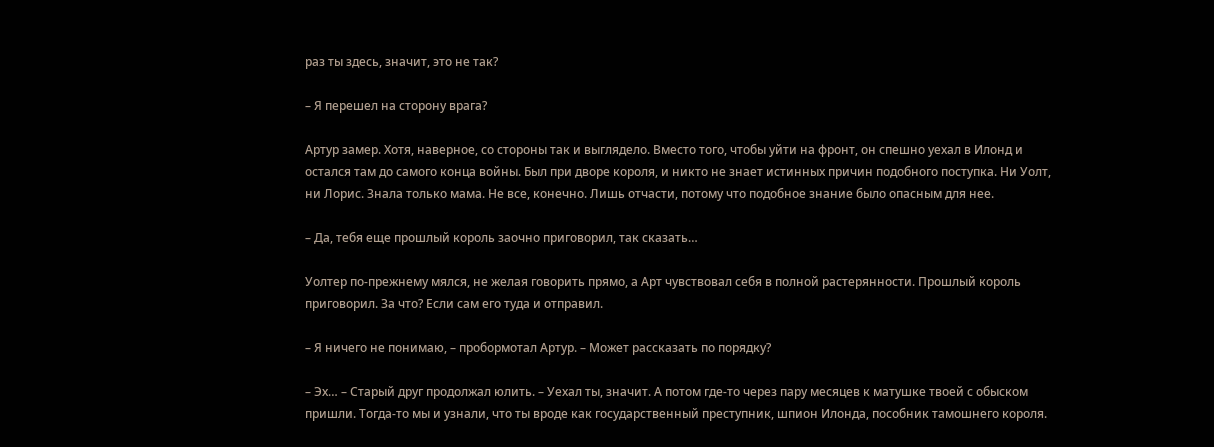раз ты здесь, значит, это не так?

– Я перешел на сторону врага?

Артур замер. Хотя, наверное, со стороны так и выглядело. Вместо того, чтобы уйти на фронт, он спешно уехал в Илонд и остался там до самого конца войны. Был при дворе короля, и никто не знает истинных причин подобного поступка. Ни Уолт, ни Лорис. Знала только мама. Не все, конечно. Лишь отчасти, потому что подобное знание было опасным для нее.

– Да, тебя еще прошлый король заочно приговорил, так сказать…

Уолтер по-прежнему мялся, не желая говорить прямо, а Арт чувствовал себя в полной растерянности. Прошлый король приговорил. За что? Если сам его туда и отправил.

– Я ничего не понимаю, – пробормотал Артур. – Может рассказать по порядку?

– Эх… – Старый друг продолжал юлить. – Уехал ты, значит. А потом где-то через пару месяцев к матушке твоей с обыском пришли. Тогда-то мы и узнали, что ты вроде как государственный преступник, шпион Илонда, пособник тамошнего короля.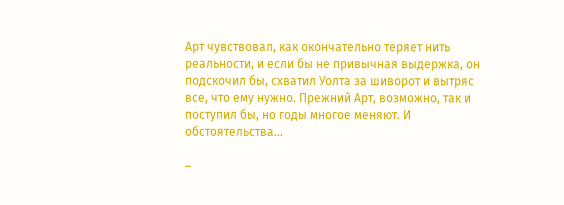Арт чувствовал, как окончательно теряет нить реальности, и если бы не привычная выдержка, он подскочил бы, схватил Уолта за шиворот и вытряс все, что ему нужно. Прежний Арт, возможно, так и поступил бы, но годы многое меняют. И обстоятельства…

–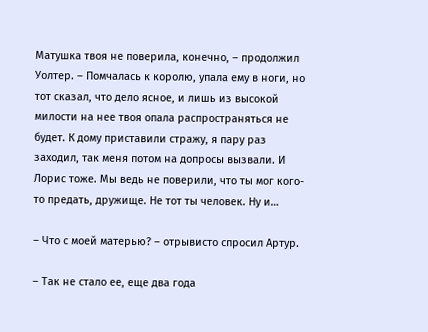Матушка твоя не поверила, конечно, – продолжил Уолтер. – Помчалась к королю, упала ему в ноги, но тот сказал, что дело ясное, и лишь из высокой милости на нее твоя опала распространяться не будет. К дому приставили стражу, я пару раз заходил, так меня потом на допросы вызвали. И Лорис тоже. Мы ведь не поверили, что ты мог кого-то предать, дружище. Не тот ты человек. Ну и…

– Что с моей матерью? – отрывисто спросил Артур.

– Так не стало ее, еще два года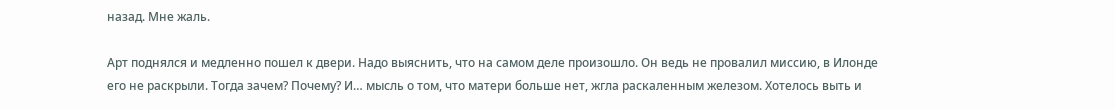назад. Мне жаль.

Арт поднялся и медленно пошел к двери. Надо выяснить, что на самом деле произошло. Он ведь не провалил миссию, в Илонде его не раскрыли. Тогда зачем? Почему? И… мысль о том, что матери больше нет, жгла раскаленным железом. Хотелось выть и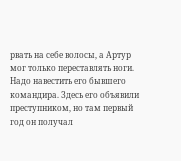рвать на себе волосы, а Артур мог только переставлять ноги. Надо навестить его бывшего командира. Здесь его объявили преступником, но там первый год он получал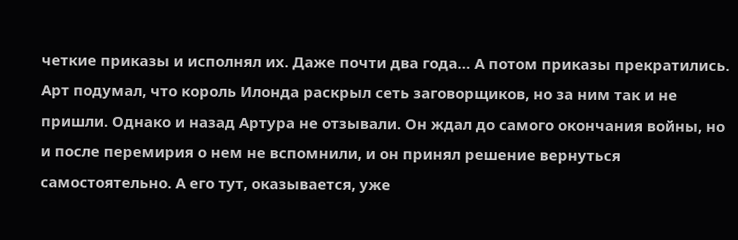четкие приказы и исполнял их. Даже почти два года… А потом приказы прекратились. Арт подумал, что король Илонда раскрыл сеть заговорщиков, но за ним так и не пришли. Однако и назад Артура не отзывали. Он ждал до самого окончания войны, но и после перемирия о нем не вспомнили, и он принял решение вернуться самостоятельно. А его тут, оказывается, уже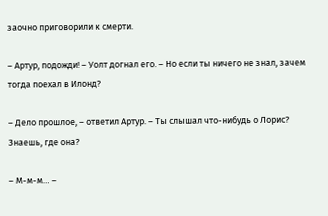заочно приговорили к смерти.

– Артур, подожди! – Уолт догнал его. – Но если ты ничего не знал, зачем тогда поехал в Илонд?

– Дело прошлое, – ответил Артур. – Ты слышал что-нибудь о Лорис? Знаешь, где она?

– М-м-м… –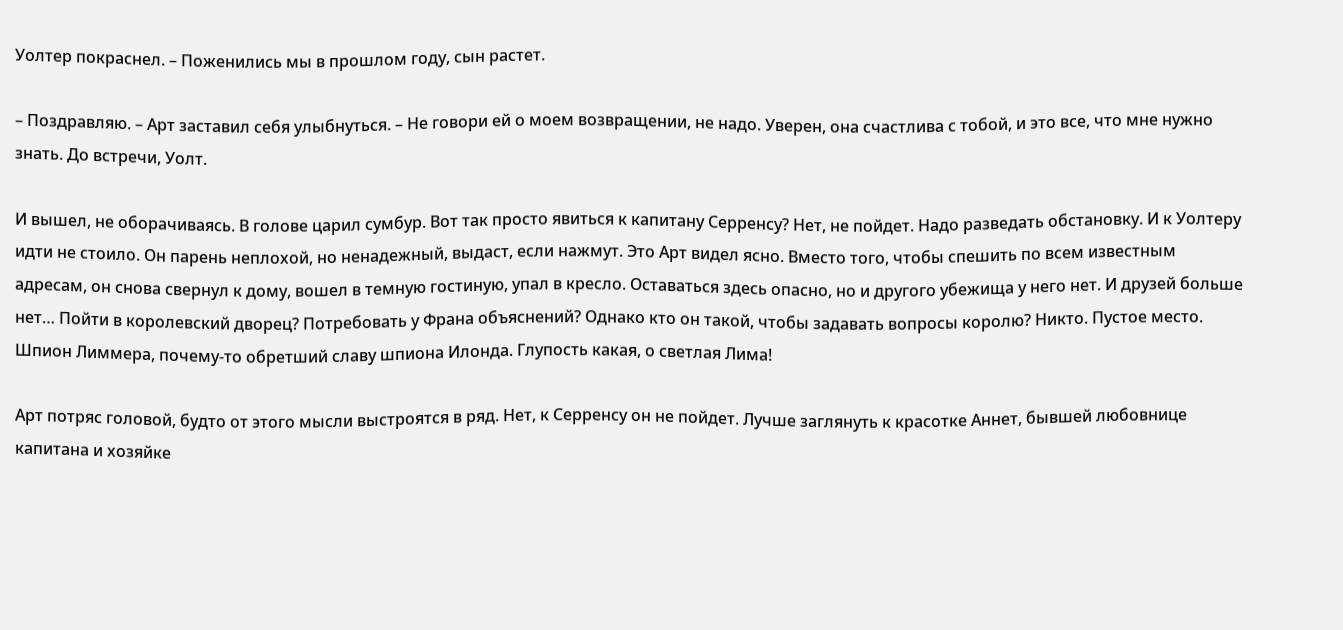Уолтер покраснел. – Поженились мы в прошлом году, сын растет.

– Поздравляю. – Арт заставил себя улыбнуться. – Не говори ей о моем возвращении, не надо. Уверен, она счастлива с тобой, и это все, что мне нужно знать. До встречи, Уолт.

И вышел, не оборачиваясь. В голове царил сумбур. Вот так просто явиться к капитану Серренсу? Нет, не пойдет. Надо разведать обстановку. И к Уолтеру идти не стоило. Он парень неплохой, но ненадежный, выдаст, если нажмут. Это Арт видел ясно. Вместо того, чтобы спешить по всем известным адресам, он снова свернул к дому, вошел в темную гостиную, упал в кресло. Оставаться здесь опасно, но и другого убежища у него нет. И друзей больше нет… Пойти в королевский дворец? Потребовать у Франа объяснений? Однако кто он такой, чтобы задавать вопросы королю? Никто. Пустое место. Шпион Лиммера, почему-то обретший славу шпиона Илонда. Глупость какая, о светлая Лима!

Арт потряс головой, будто от этого мысли выстроятся в ряд. Нет, к Серренсу он не пойдет. Лучше заглянуть к красотке Аннет, бывшей любовнице капитана и хозяйке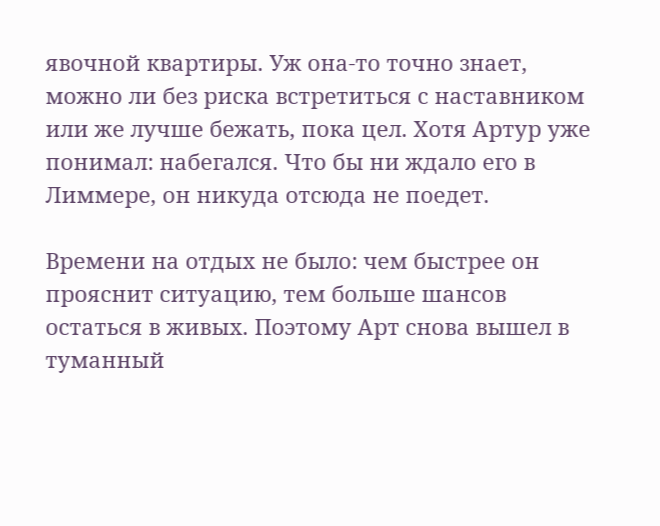явочной квартиры. Уж она-то точно знает, можно ли без риска встретиться с наставником или же лучше бежать, пока цел. Хотя Артур уже понимал: набегался. Что бы ни ждало его в Лиммере, он никуда отсюда не поедет.

Времени на отдых не было: чем быстрее он прояснит ситуацию, тем больше шансов остаться в живых. Поэтому Арт снова вышел в туманный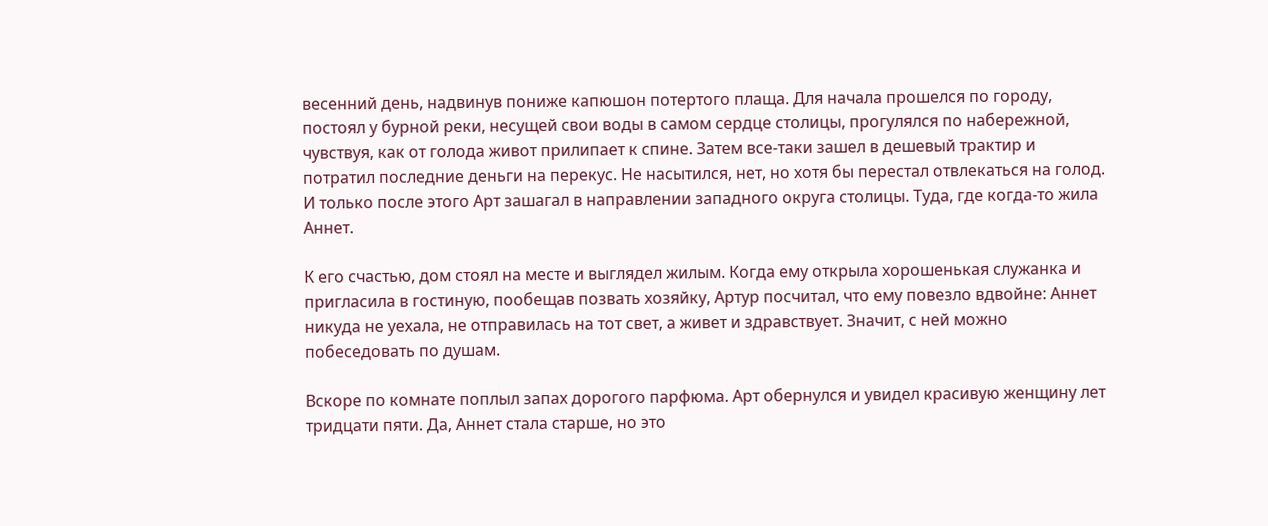весенний день, надвинув пониже капюшон потертого плаща. Для начала прошелся по городу, постоял у бурной реки, несущей свои воды в самом сердце столицы, прогулялся по набережной, чувствуя, как от голода живот прилипает к спине. Затем все-таки зашел в дешевый трактир и потратил последние деньги на перекус. Не насытился, нет, но хотя бы перестал отвлекаться на голод. И только после этого Арт зашагал в направлении западного округа столицы. Туда, где когда-то жила Аннет.

К его счастью, дом стоял на месте и выглядел жилым. Когда ему открыла хорошенькая служанка и пригласила в гостиную, пообещав позвать хозяйку, Артур посчитал, что ему повезло вдвойне: Аннет никуда не уехала, не отправилась на тот свет, а живет и здравствует. Значит, с ней можно побеседовать по душам.

Вскоре по комнате поплыл запах дорогого парфюма. Арт обернулся и увидел красивую женщину лет тридцати пяти. Да, Аннет стала старше, но это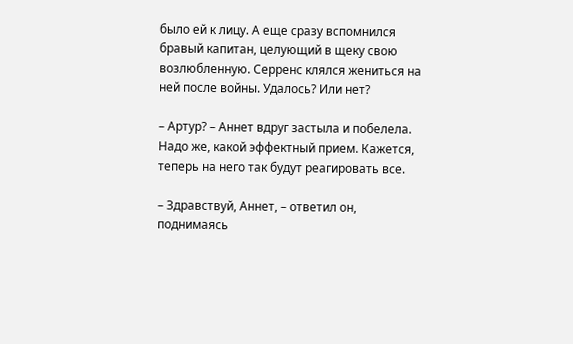было ей к лицу. А еще сразу вспомнился бравый капитан, целующий в щеку свою возлюбленную. Серренс клялся жениться на ней после войны. Удалось? Или нет?

– Артур? – Аннет вдруг застыла и побелела. Надо же, какой эффектный прием. Кажется, теперь на него так будут реагировать все.

– Здравствуй, Аннет, – ответил он, поднимаясь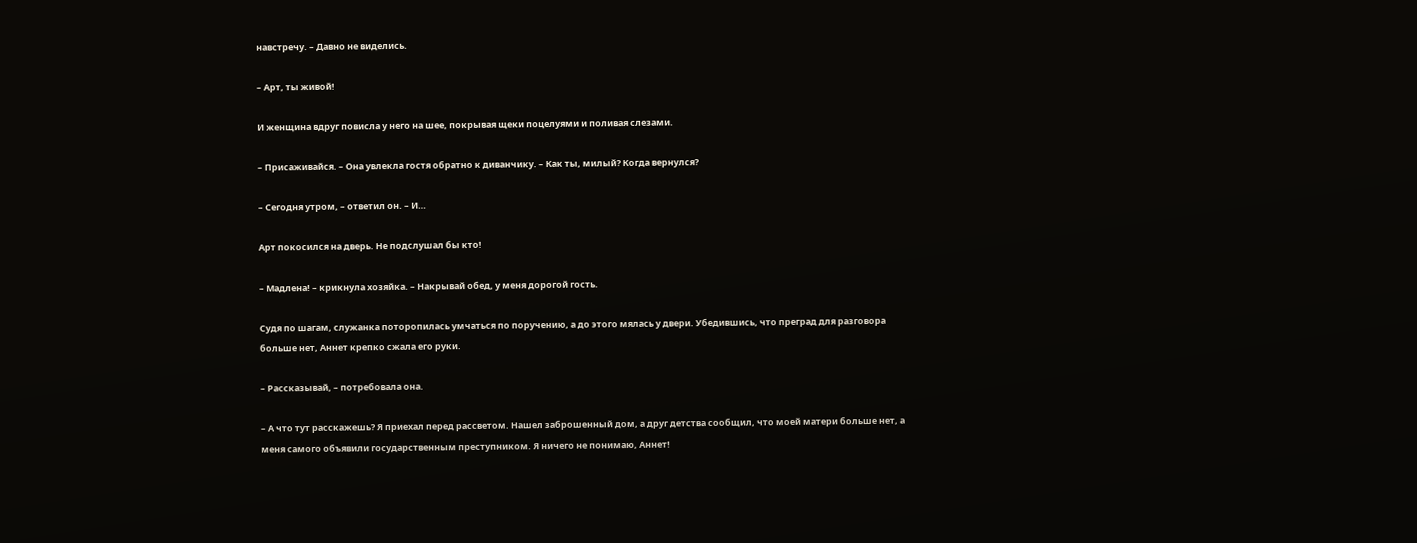навстречу. – Давно не виделись.

– Арт, ты живой!

И женщина вдруг повисла у него на шее, покрывая щеки поцелуями и поливая слезами.

– Присаживайся. – Она увлекла гостя обратно к диванчику. – Как ты, милый? Когда вернулся?

– Сегодня утром, – ответил он. – И…

Арт покосился на дверь. Не подслушал бы кто!

– Мадлена! – крикнула хозяйка. – Накрывай обед, у меня дорогой гость.

Судя по шагам, служанка поторопилась умчаться по поручению, а до этого мялась у двери. Убедившись, что преград для разговора больше нет, Аннет крепко сжала его руки.

– Рассказывай, – потребовала она.

– А что тут расскажешь? Я приехал перед рассветом. Нашел заброшенный дом, а друг детства сообщил, что моей матери больше нет, а меня самого объявили государственным преступником. Я ничего не понимаю, Аннет!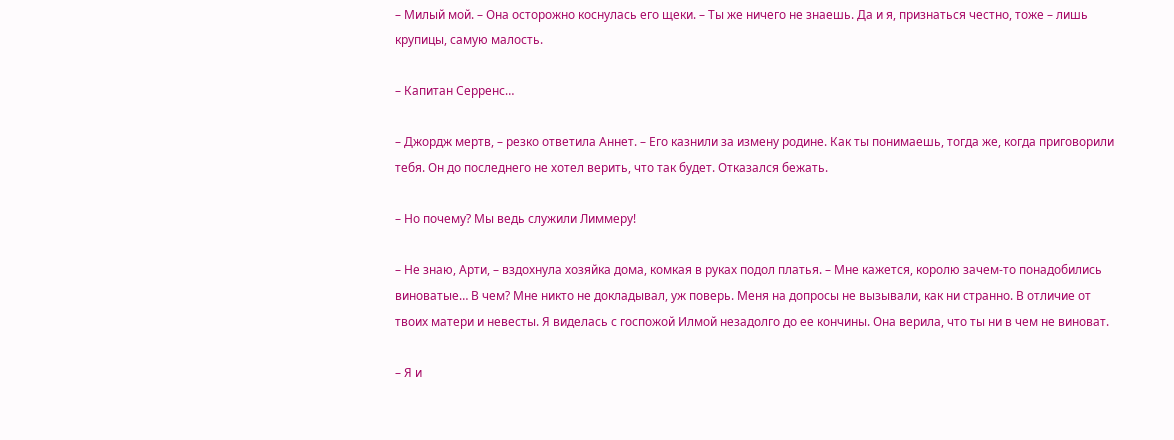– Милый мой. – Она осторожно коснулась его щеки. – Ты же ничего не знаешь. Да и я, признаться честно, тоже – лишь крупицы, самую малость.

– Капитан Серренс…

– Джордж мертв, – резко ответила Аннет. – Его казнили за измену родине. Как ты понимаешь, тогда же, когда приговорили тебя. Он до последнего не хотел верить, что так будет. Отказался бежать.

– Но почему? Мы ведь служили Лиммеру!

– Не знаю, Арти, – вздохнула хозяйка дома, комкая в руках подол платья. – Мне кажется, королю зачем-то понадобились виноватые… В чем? Мне никто не докладывал, уж поверь. Меня на допросы не вызывали, как ни странно. В отличие от твоих матери и невесты. Я виделась с госпожой Илмой незадолго до ее кончины. Она верила, что ты ни в чем не виноват.

– Я и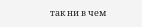так ни в чем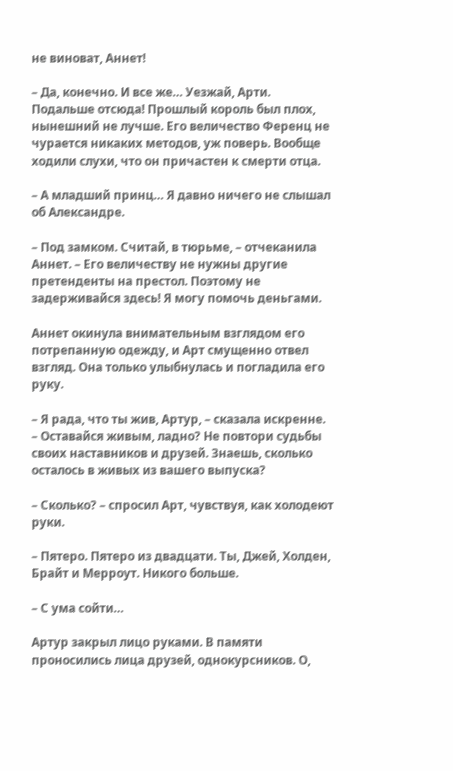не виноват, Аннет!

– Да, конечно. И все же… Уезжай, Арти. Подальше отсюда! Прошлый король был плох, нынешний не лучше. Его величество Ференц не чурается никаких методов, уж поверь. Вообще ходили слухи, что он причастен к смерти отца.

– А младший принц… Я давно ничего не слышал об Александре.

– Под замком. Считай, в тюрьме, – отчеканила Аннет. – Его величеству не нужны другие претенденты на престол. Поэтому не задерживайся здесь! Я могу помочь деньгами.

Аннет окинула внимательным взглядом его потрепанную одежду, и Арт смущенно отвел взгляд. Она только улыбнулась и погладила его руку.

– Я рада, что ты жив, Артур, – сказала искренне. – Оставайся живым, ладно? Не повтори судьбы своих наставников и друзей. Знаешь, сколько осталось в живых из вашего выпуска?

– Сколько? – спросил Арт, чувствуя, как холодеют руки.

– Пятеро. Пятеро из двадцати. Ты, Джей, Холден, Брайт и Мерроут. Никого больше.

– С ума сойти…

Артур закрыл лицо руками. В памяти проносились лица друзей, однокурсников. О,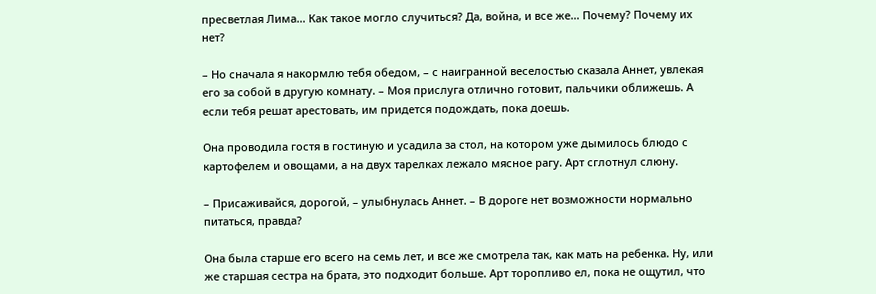пресветлая Лима… Как такое могло случиться? Да, война, и все же… Почему? Почему их нет?

– Но сначала я накормлю тебя обедом, – с наигранной веселостью сказала Аннет, увлекая его за собой в другую комнату. – Моя прислуга отлично готовит, пальчики оближешь. А если тебя решат арестовать, им придется подождать, пока доешь.

Она проводила гостя в гостиную и усадила за стол, на котором уже дымилось блюдо с картофелем и овощами, а на двух тарелках лежало мясное рагу. Арт сглотнул слюну.

– Присаживайся, дорогой, – улыбнулась Аннет. – В дороге нет возможности нормально питаться, правда?

Она была старше его всего на семь лет, и все же смотрела так, как мать на ребенка. Ну, или же старшая сестра на брата, это подходит больше. Арт торопливо ел, пока не ощутил, что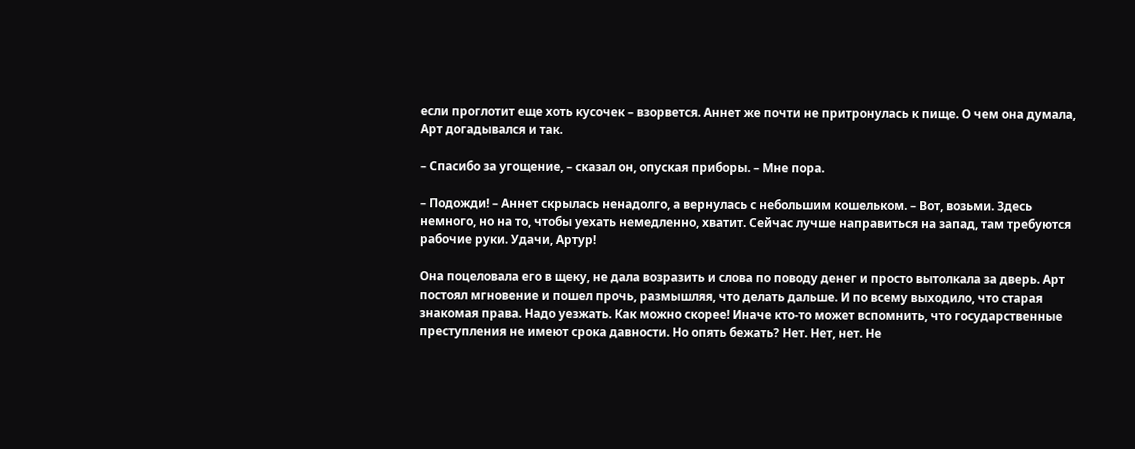если проглотит еще хоть кусочек – взорвется. Аннет же почти не притронулась к пище. О чем она думала, Арт догадывался и так.

– Спасибо за угощение, – сказал он, опуская приборы. – Мне пора.

– Подожди! – Аннет скрылась ненадолго, а вернулась с небольшим кошельком. – Вот, возьми. Здесь немного, но на то, чтобы уехать немедленно, хватит. Сейчас лучше направиться на запад, там требуются рабочие руки. Удачи, Артур!

Она поцеловала его в щеку, не дала возразить и слова по поводу денег и просто вытолкала за дверь. Арт постоял мгновение и пошел прочь, размышляя, что делать дальше. И по всему выходило, что старая знакомая права. Надо уезжать. Как можно скорее! Иначе кто-то может вспомнить, что государственные преступления не имеют срока давности. Но опять бежать? Нет. Нет, нет. Не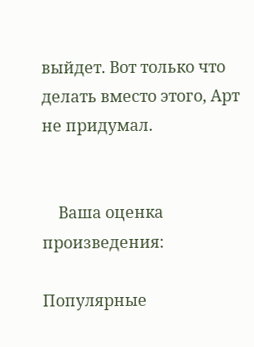выйдет. Вот только что делать вместо этого, Арт не придумал.


    Ваша оценка произведения:

Популярные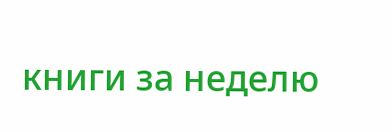книги за неделю